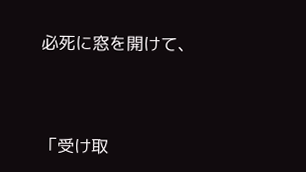必死に窓を開けて、




「受け取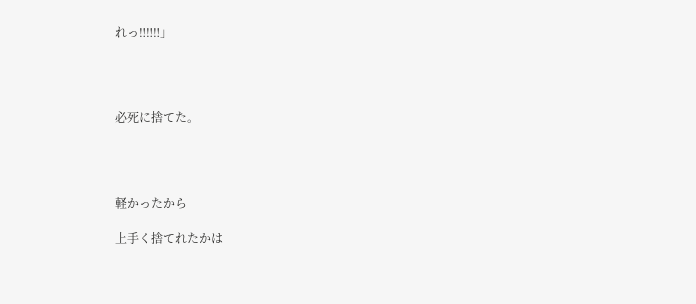れっ‼‼‼」




必死に捨てた。




軽かったから

上手く捨てれたかは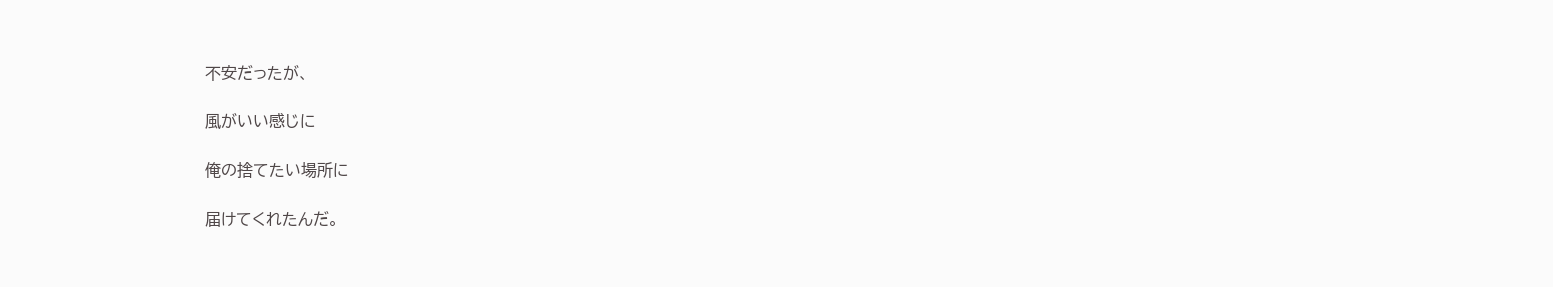不安だったが、

風がいい感じに

俺の捨てたい場所に

届けてくれたんだ。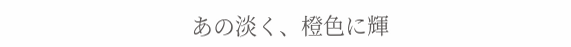あの淡く、橙色に輝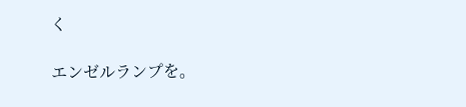く

エンゼルランプを。